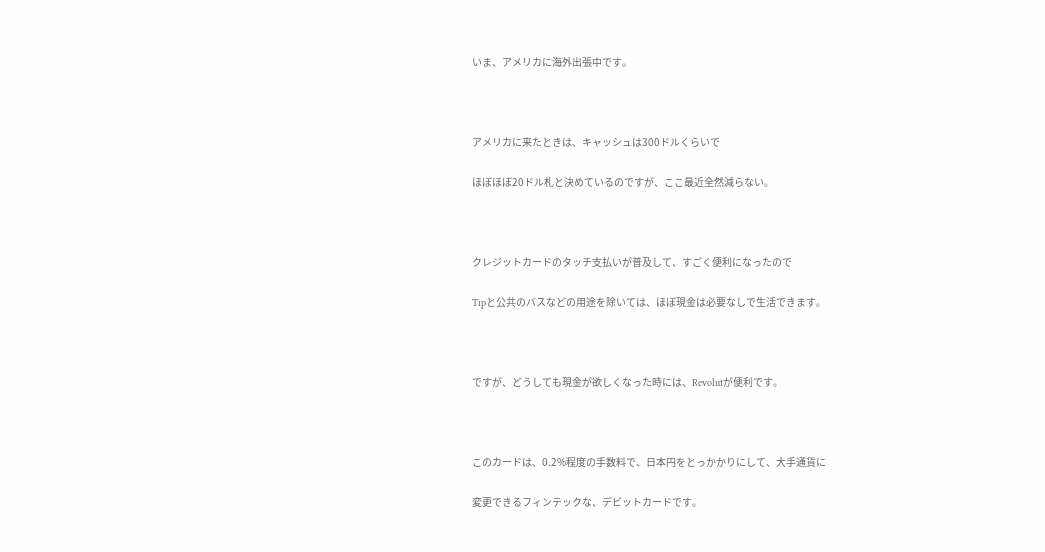いま、アメリカに海外出張中です。



アメリカに来たときは、キャッシュは300ドルくらいで

ほぼほぼ20ドル札と決めているのですが、ここ最近全然減らない。



クレジットカードのタッチ支払いが普及して、すごく便利になったので

Tipと公共のバスなどの用途を除いては、ほぼ現金は必要なしで生活できます。



ですが、どうしても現金が欲しくなった時には、Revolutが便利です。



このカードは、0.2%程度の手数料で、日本円をとっかかりにして、大手通貨に

変更できるフィンテックな、デビットカードです。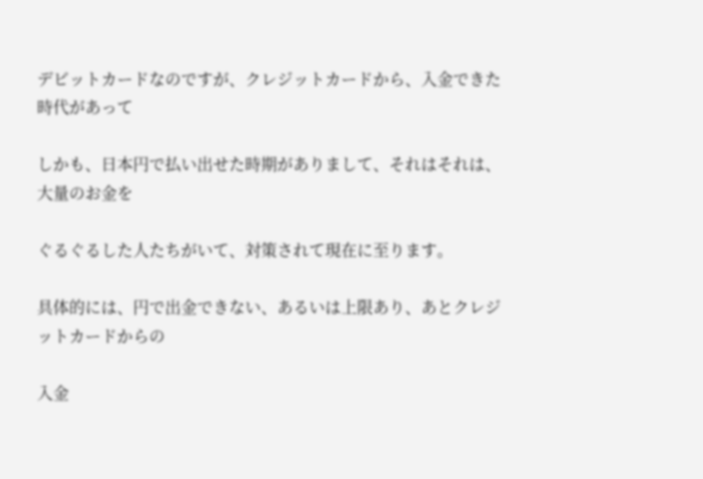デビットカードなのですが、クレジットカードから、入金できた時代があって

しかも、日本円で払い出せた時期がありまして、それはそれは、大量のお金を

ぐるぐるした人たちがいて、対策されて現在に至ります。

具体的には、円で出金できない、あるいは上限あり、あとクレジットカードからの

入金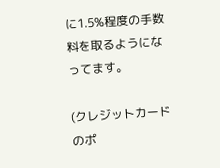に1.5%程度の手数料を取るようになってます。

(クレジットカードのポ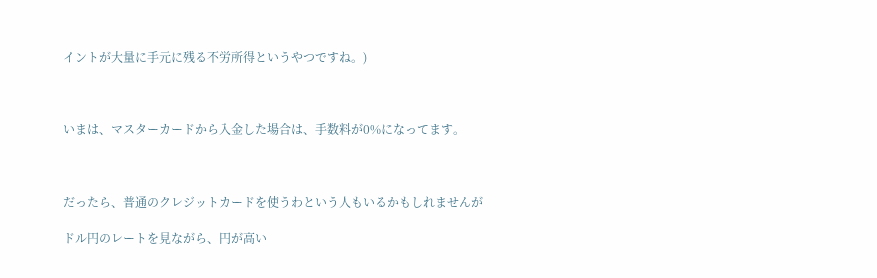イントが大量に手元に残る不労所得というやつですね。)



いまは、マスターカードから入金した場合は、手数料が0%になってます。



だったら、普通のクレジットカードを使うわという人もいるかもしれませんが

ドル円のレートを見ながら、円が高い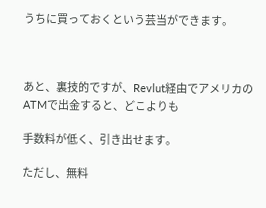うちに買っておくという芸当ができます。



あと、裏技的ですが、Revlut経由でアメリカのATMで出金すると、どこよりも

手数料が低く、引き出せます。

ただし、無料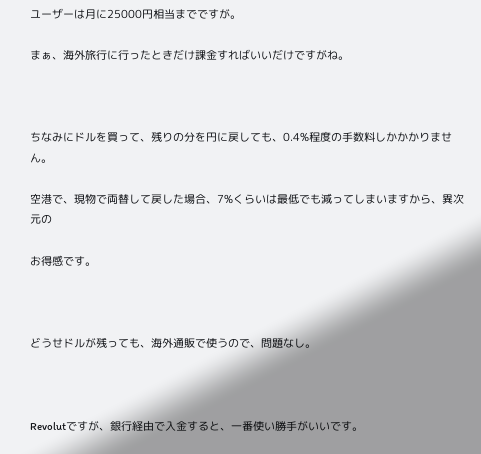ユーザーは月に25000円相当までですが。

まぁ、海外旅行に行ったときだけ課金すればいいだけですがね。



ちなみにドルを買って、残りの分を円に戻しても、0.4%程度の手数料しかかかりません。

空港で、現物で両替して戻した場合、7%くらいは最低でも減ってしまいますから、異次元の

お得感です。



どうせドルが残っても、海外通販で使うので、問題なし。



Revolutですが、銀行経由で入金すると、一番使い勝手がいいです。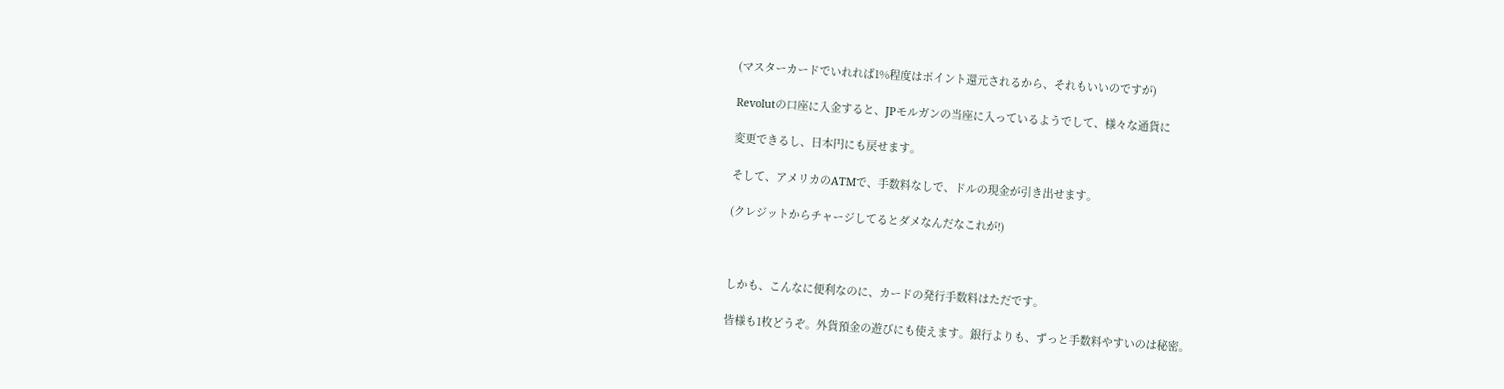(マスターカードでいれれば1%程度はポイント還元されるから、それもいいのですが)

Revolutの口座に入金すると、JPモルガンの当座に入っているようでして、様々な通貨に

変更できるし、日本円にも戻せます。

そして、アメリカのATMで、手数料なしで、ドルの現金が引き出せます。

(クレジットからチャージしてるとダメなんだなこれが!)



しかも、こんなに便利なのに、カードの発行手数料はただです。

皆様も1枚どうぞ。外貨預金の遊びにも使えます。銀行よりも、ずっと手数料やすいのは秘密。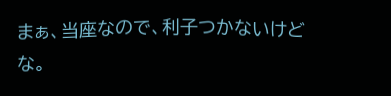まぁ、当座なので、利子つかないけどな。